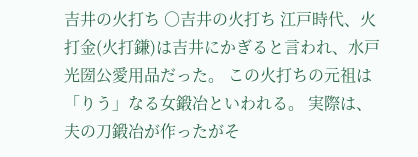吉井の火打ち ○吉井の火打ち 江戸時代、火打金(火打鎌)は吉井にかぎると言われ、水戸光圀公愛用品だった。 この火打ちの元祖は「りう」なる女鍛冶といわれる。 実際は、夫の刀鍛冶が作ったがそ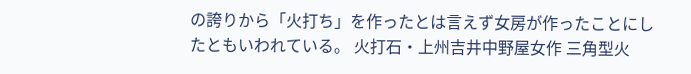の誇りから「火打ち」を作ったとは言えず女房が作ったことにしたともいわれている。 火打石・上州吉井中野屋女作 三角型火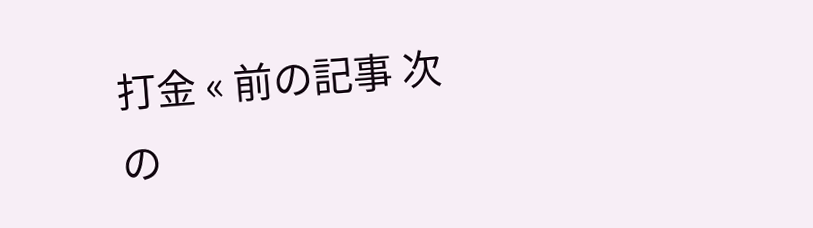打金 « 前の記事 次の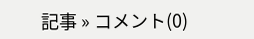記事 » コメント(0)